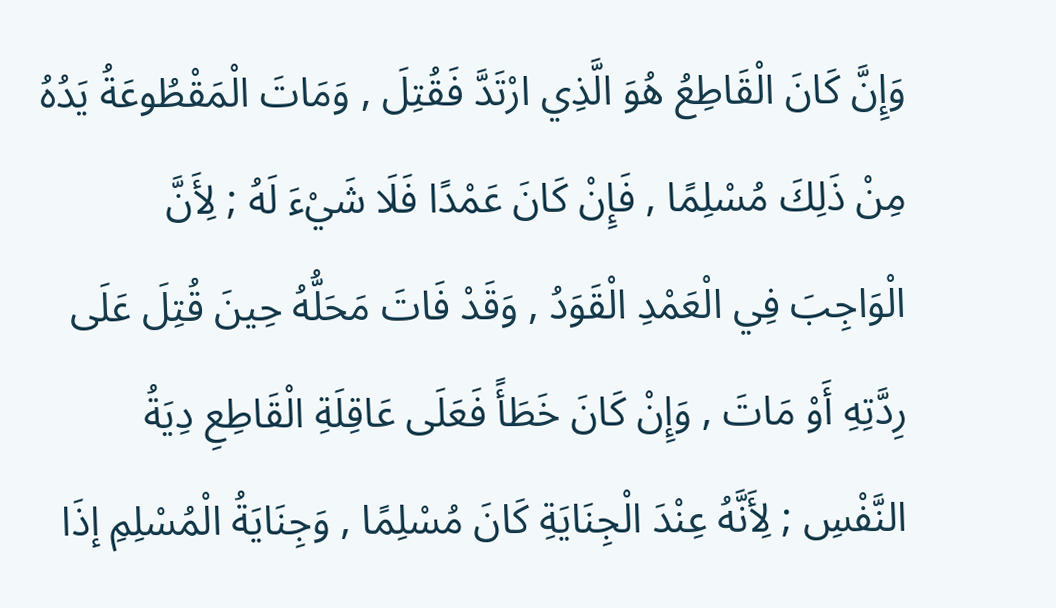وَإِنَّ كَانَ الْقَاطِعُ هُوَ الَّذِي ارْتَدَّ فَقُتِلَ , وَمَاتَ الْمَقْطُوعَةُ يَدُهُ مِنْ ذَلِكَ مُسْلِمًا , فَإِنْ كَانَ عَمْدًا فَلَا شَيْءَ لَهُ ; لِأَنَّ الْوَاجِبَ فِي الْعَمْدِ الْقَوَدُ , وَقَدْ فَاتَ مَحَلُّهُ حِينَ قُتِلَ عَلَى رِدَّتِهِ أَوْ مَاتَ , وَإِنْ كَانَ خَطَأً فَعَلَى عَاقِلَةِ الْقَاطِعِ دِيَةُ النَّفْسِ ; لِأَنَّهُ عِنْدَ الْجِنَايَةِ كَانَ مُسْلِمًا , وَجِنَايَةُ الْمُسْلِمِ إذَا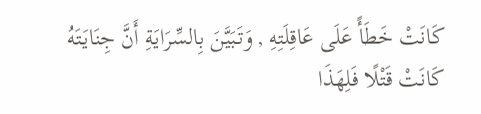كَانَتْ خَطَأً عَلَى عَاقِلَتِهِ , وَتَبَيَّنَ بِالسِّرَايَةِ أَنَّ جِنَايَتَهُ كَانَتْ قَتْلًا فَلِهَذَا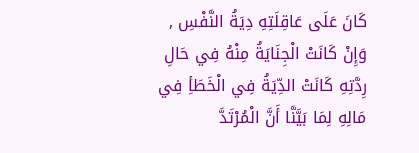كَانَ عَلَى عَاقِلَتِهِ دِيَةُ النَّفْسِ , وَإِنْ كَانَتْ الْجِنَايَةُ مِنْهُ فِي حَالِ رِدَّتِهِ كَانَتْ الدِّيَةُ فِي الْخَطَأِ فِي مَالِهِ لِمَا بَيَّنَّا أَنَّ الْمُرْتَدَّ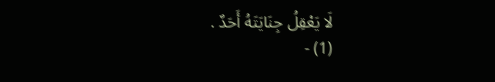لَا يَعْقِلُ جِنَايَتَهُ أَحَدٌ .
(1) -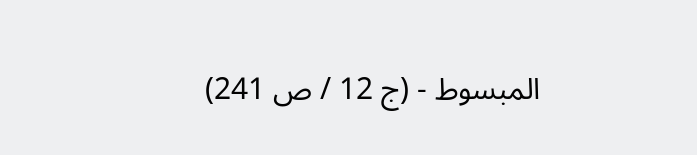المبسوط - (ج 12 / ص 241)